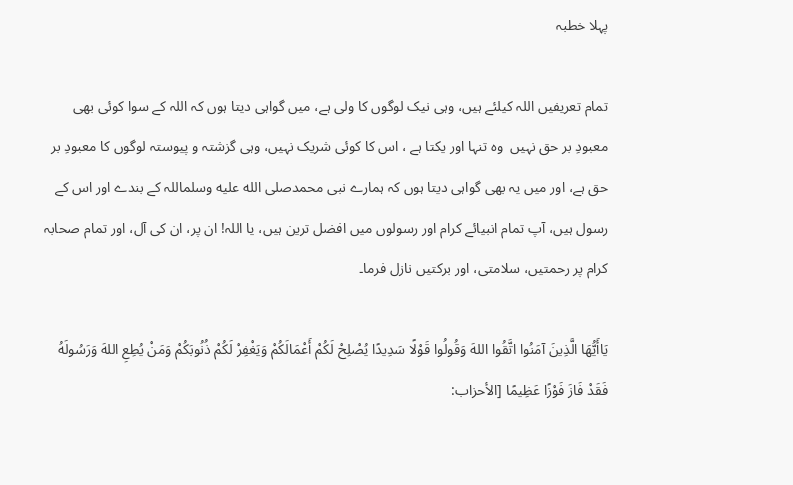پہلا خطبہ

تمام تعریفیں اللہ کیلئے ہیں، وہی نیک لوگوں کا ولی ہے، میں گواہی دیتا ہوں کہ اللہ کے سوا کوئی بھی معبودِ بر حق نہیں  وہ تنہا اور یکتا ہے ، اس کا کوئی شریک نہیں، وہی گزشتہ و پیوستہ لوگوں کا معبودِ بر حق ہے، اور میں یہ بھی گواہی دیتا ہوں کہ ہمارے نبی محمدصلى الله عليه وسلماللہ کے بندے اور اس کے رسول ہیں، آپ تمام انبیائے کرام اور رسولوں میں افضل ترین ہیں، یا اللہ! ان پر، ان کی آل، اور تمام صحابہ کرام پر رحمتیں، سلامتی، اور برکتیں نازل فرما۔

يَاأَيُّهَا الَّذِينَ آمَنُوا اتَّقُوا اللهَ وَقُولُوا قَوْلًا سَدِيدًا يُصْلِحْ لَكُمْ أَعْمَالَكُمْ وَيَغْفِرْ لَكُمْ ذُنُوبَكُمْ وَمَنْ يُطِعِ اللهَ وَرَسُولَهُ فَقَدْ فَازَ فَوْزًا عَظِيمًا [الأحزاب: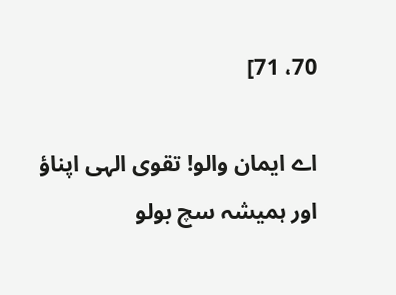70، 71]

اے ایمان والو! تقوی الہی اپناؤ اور ہمیشہ سچ بولو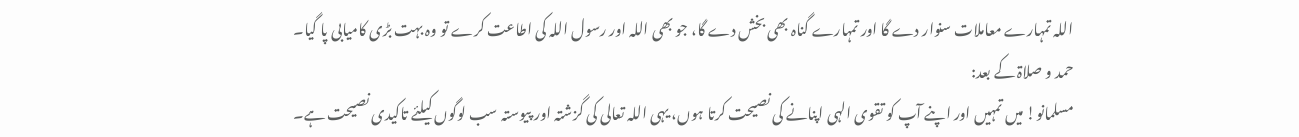اللہ تمہارے معاملات سنوار دے گا اور تمہارے گناہ بھی بخش دے گا، جو بھی اللہ اور رسول اللہ کی اطاعت کرے تو وہ بہت بڑی کامیابی پا گیا۔
حمد و صلاۃ کے بعد:
مسلمانو! میں تمہیں اور اپنے آپ کو تقوی الہی اپنانے کی نصیحت کرتا ہوں، یہی اللہ تعالی کی گزشتہ اور پیوستہ سب لوگوں کیلئے تاکیدی نصیحت ہے۔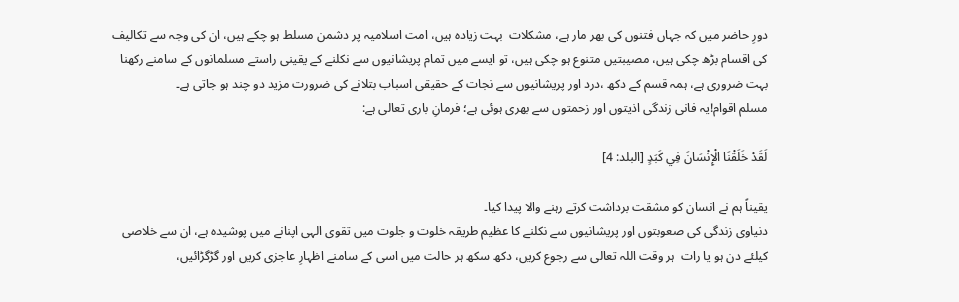دورِ حاضر میں کہ جہاں فتنوں کی بھر مار ہے، مشکلات  بہت زیادہ ہیں، امت اسلامیہ پر دشمن مسلط ہو چکے ہیں، ان کی وجہ سے تکالیف کی اقسام بڑھ چکی ہیں، مصیبتیں متنوع ہو چکی ہیں، تو ایسے میں تمام پریشانیوں سے نکلنے کے یقینی راستے مسلمانوں کے سامنے رکھنا بہت ضروری ہے، ہمہ قسم کے دکھ ،درد اور پریشانیوں سے نجات کے حقیقی اسباب بتلانے کی ضرورت مزید دو چند ہو جاتی ہے۔
مسلم اقوام!یہ فانی زندگی اذیتوں اور زحمتوں سے بھری ہوئی ہے؛ فرمانِ باری تعالی ہے:

لَقَدْ خَلَقْنَا الْإِنْسَانَ فِي كَبَدٍ [البلد: 4]

یقیناً ہم نے انسان کو مشقت برداشت کرتے رہنے والا پیدا کیا۔
دنیاوی زندگی کی صعوبتوں اور پریشانیوں سے نکلنے کا عظیم طریقہ خلوت و جلوت میں تقوی الہی اپنانے میں پوشیدہ ہے، ان سے خلاصی کیلئے دن ہو یا رات  ہر وقت اللہ تعالی سے رجوع کریں، دکھ سکھ ہر حالت میں اسی کے سامنے اظہارِ عاجزی کریں اور گڑگڑائیں،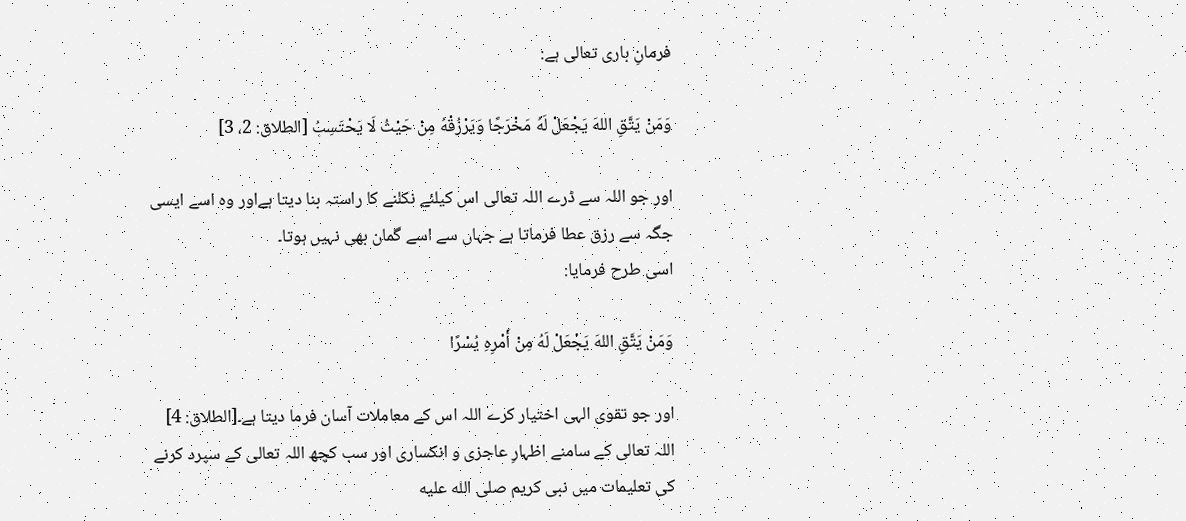فرمانِ باری تعالی ہے:

وَمَنْ يَتَّقِ اللهَ يَجْعَلْ لَهُ مَخْرَجًا وَيَرْزُقْهُ مِنْ حَيْثُ لَا يَحْتَسِبُ [الطلاق: 2، 3]

اور جو اللہ سے ڈرے اللہ تعالی اس کیلئے نکلنے کا راستہ بنا دیتا ہےاور وہ اسے ایسی جگہ سے رزق عطا فرماتا ہے جہاں سے اسے گمان بھی نہیں ہوتا۔
اسی طرح فرمایا:

وَمَنْ يَتَّقِ اللهَ يَجْعَلْ لَهُ مِنْ أَمْرِهِ يُسْرًا

اور جو تقوی الہی اختیار کرے اللہ اس کے معاملات آسان فرما دیتا ہے۔[الطلاق: 4]
اللہ تعالی کے سامنے اظہارِ عاجزی و انکساری اور سب کچھ اللہ تعالی کے سپرد کرنے کی تعلیمات میں نبی کریم صلى الله عليه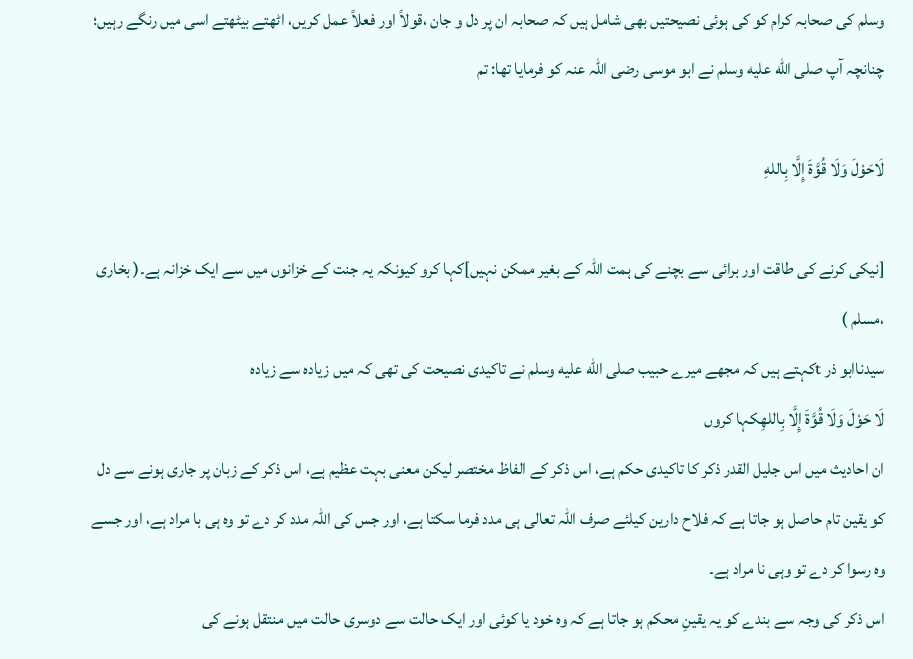وسلم کی صحابہ کرام کو کی ہوئی نصیحتیں بھی شامل ہیں کہ صحابہ ان پر دل و جان ،قولاً اور فعلاً عمل کریں، اٹھتے بیٹھتے اسی میں رنگے رہیں؛ چنانچہ آپ صلى الله عليه وسلم نے ابو موسی رضی اللہ عنہ کو فرمایا تھا: تم

لَاحَوْلَ وَلَا قُوَّةَ إِلَّا بِاللهِ

[نیکی کرنے کی طاقت اور برائی سے بچنے کی ہمت اللہ کے بغیر ممکن نہیں]کہا کرو کیونکہ یہ جنت کے خزانوں میں سے ایک خزانہ ہے۔( بخاری ،مسلم )
سیدناابو ذر tکہتے ہیں کہ مجھے میرے حبیب صلى الله عليه وسلم نے تاکیدی نصیحت کی تھی کہ میں زیادہ سے زیادہ
لَا حَوْلَ وَلَا قُوَّةَ إِلَّا بِاللهِکہا کروں
ان احادیث میں اس جلیل القدر ذکر کا تاکیدی حکم ہے، اس ذکر کے الفاظ مختصر لیکن معنی بہت عظیم ہے، اس ذکر کے زبان پر جاری ہونے سے دل کو یقین تام حاصل ہو جاتا ہے کہ فلاح دارین کیلئے صرف اللہ تعالی ہی مدد فرما سکتا ہے، اور جس کی اللہ مدد کر دے تو وہ ہی با مراد ہے، اور جسے وہ رسوا کر دے تو وہی نا مراد ہے۔
اس ذکر کی وجہ سے بندے کو یہ یقینِ محکم ہو جاتا ہے کہ وہ خود یا کوئی اور ایک حالت سے دوسری حالت میں منتقل ہونے کی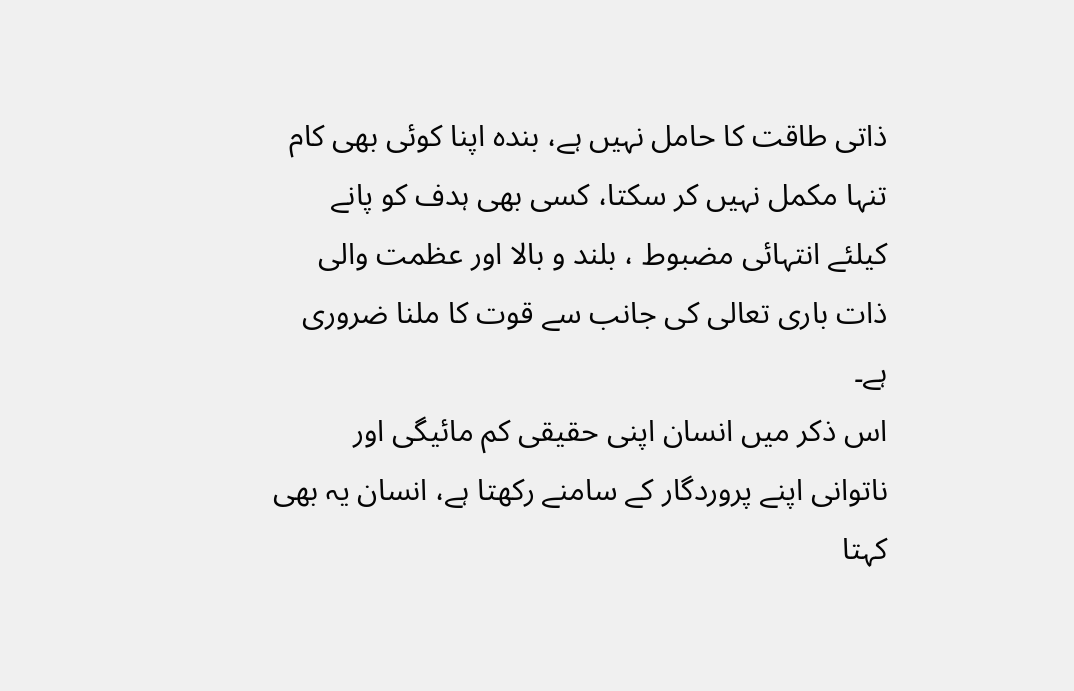ذاتی طاقت کا حامل نہیں ہے، بندہ اپنا کوئی بھی کام تنہا مکمل نہیں کر سکتا، کسی بھی ہدف کو پانے کیلئے انتہائی مضبوط ، بلند و بالا اور عظمت والی ذات باری تعالی کی جانب سے قوت کا ملنا ضروری ہے۔
اس ذکر میں انسان اپنی حقیقی کم مائیگی اور ناتوانی اپنے پروردگار کے سامنے رکھتا ہے، انسان یہ بھی کہتا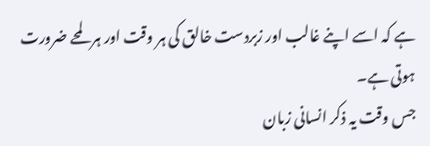ہے کہ اسے اپنے غالب اور زبردست خالق کی ہر وقت اور ہر لمحے ضرورت ہوتی ہے۔
جس وقت یہ ذکر انسانی زبان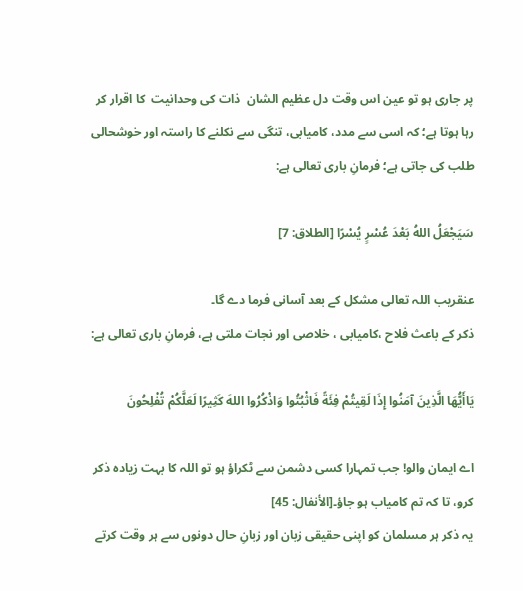پر جاری ہو تو عین اس وقت دل عظیم الشان  ذات کی وحدانیت  کا اقرار کر رہا ہوتا ہے؛ کہ اسی سے مدد، کامیابی، تنگی سے نکلنے کا راستہ اور خوشحالی طلب کی جاتی ہے؛ فرمانِ باری تعالی ہے:

سَيَجْعَلُ اللهُ بَعْدَ عُسْرٍ يُسْرًا [الطلاق: 7]

عنقریب اللہ تعالی مشکل کے بعد آسانی فرما دے گا۔
ذکر کے باعث فلاح ،کامیابی ، خلاصی اور نجات ملتی ہے، فرمانِ باری تعالی ہے:

يَاأَيُّهَا الَّذِينَ آمَنُوا إِذَا لَقِيتُمْ فِئَةً فَاثْبُتُوا وَاذْكُرُوا اللهَ كَثِيرًا لَعَلَّكُمْ تُفْلِحُونَ

اے ایمان والو! جب تمہارا کسی دشمن سے ٹکراؤ ہو تو اللہ کا بہت زیادہ ذکر کرو، تا کہ تم کامیاب ہو جاؤ۔[الأنفال: 45]
یہ ذکر ہر مسلمان کو اپنی حقیقی زبان اور زبانِ حال دونوں سے ہر وقت کرتے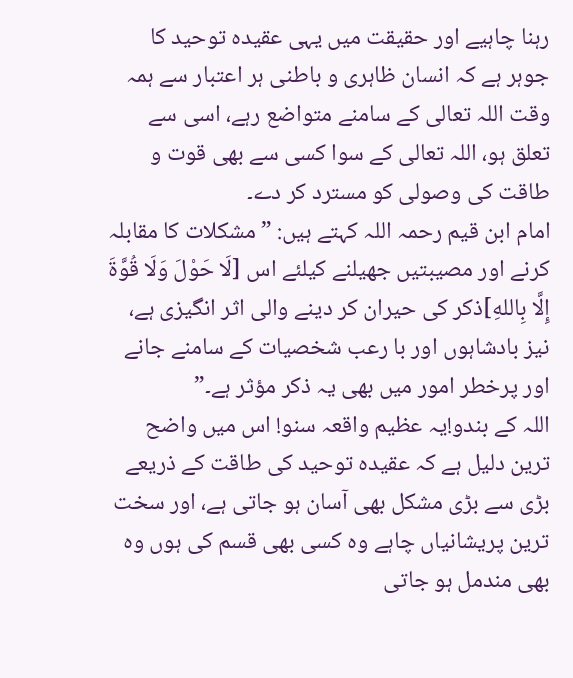رہنا چاہیے اور حقیقت میں یہی عقیدہ توحید کا  جوہر ہے کہ انسان ظاہری و باطنی ہر اعتبار سے ہمہ وقت اللہ تعالی کے سامنے متواضع رہے، اسی سے تعلق ہو، اللہ تعالی کے سوا کسی سے بھی قوت و طاقت کی وصولی کو مسترد کر دے۔
امام ابن قیم رحمہ اللہ کہتے ہیں: ” مشکلات کا مقابلہ کرنے اور مصیبتیں جھیلنے کیلئے اس [لَا حَوْلَ وَلَا قُوَّةَ إِلَّا بِاللهِ]ذکر کی حیران کر دینے والی اثر انگیزی ہے، نیز بادشاہوں اور با رعب شخصیات کے سامنے جانے اور پرخطر امور میں بھی یہ ذکر مؤثر ہے۔”
اللہ کے بندو!یہ عظیم واقعہ سنو! اس میں واضح ترین دلیل ہے کہ عقیدہ توحید کی طاقت کے ذریعے بڑی سے بڑی مشکل بھی آسان ہو جاتی ہے، اور سخت ترین پریشانیاں چاہے وہ کسی بھی قسم کی ہوں وہ بھی مندمل ہو جاتی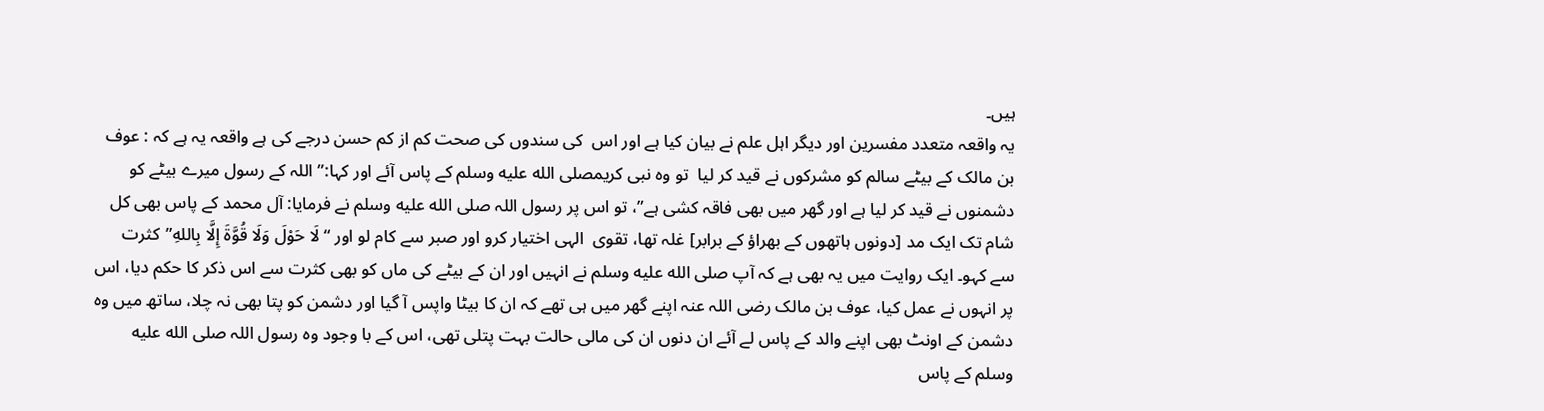ہیں۔
یہ واقعہ متعدد مفسرین اور دیگر اہل علم نے بیان کیا ہے اور اس  کی سندوں کی صحت کم از کم حسن درجے کی ہے واقعہ یہ ہے کہ : عوف بن مالک کے بیٹے سالم کو مشرکوں نے قید کر لیا  تو وہ نبی کریمصلى الله عليه وسلم کے پاس آئے اور کہا:” اللہ کے رسول میرے بیٹے کو دشمنوں نے قید کر لیا ہے اور گھر میں بھی فاقہ کشی ہے”، تو اس پر رسول اللہ صلى الله عليه وسلم نے فرمایا: آل محمد کے پاس بھی کل شام تک ایک مد [دونوں ہاتھوں کے بھراؤ کے برابر] غلہ تھا، تقوی  الہی اختیار کرو اور صبر سے کام لو اور “لَا حَوْلَ وَلَا قُوَّةَ إِلَّا بِاللهِ”کثرت سے کہو۔ ایک روایت میں یہ بھی ہے کہ آپ صلى الله عليه وسلم نے انہیں اور ان کے بیٹے کی ماں کو بھی کثرت سے اس ذکر کا حکم دیا، اس پر انہوں نے عمل کیا، عوف بن مالک رضی اللہ عنہ اپنے گھر میں ہی تھے کہ ان کا بیٹا واپس آ گیا اور دشمن کو پتا بھی نہ چلا، ساتھ میں وہ دشمن کے اونٹ بھی اپنے والد کے پاس لے آئے ان دنوں ان کی مالی حالت بہت پتلی تھی، اس کے با وجود وہ رسول اللہ صلى الله عليه وسلم کے پاس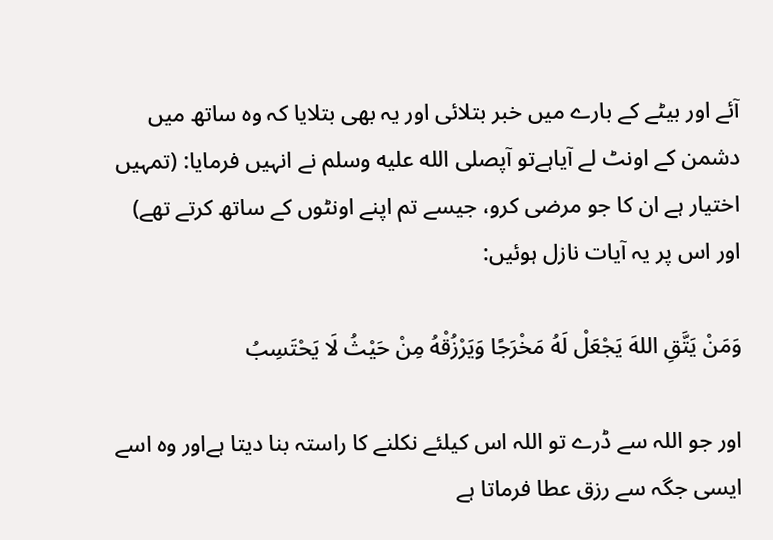آئے اور بیٹے کے بارے میں خبر بتلائی اور یہ بھی بتلایا کہ وہ ساتھ میں دشمن کے اونٹ لے آیاہےتو آپصلى الله عليه وسلم نے انہیں فرمایا: (تمہیں اختیار ہے ان کا جو مرضی کرو، جیسے تم اپنے اونٹوں کے ساتھ کرتے تھے) اور اس پر یہ آیات نازل ہوئیں:

وَمَنْ يَتَّقِ اللهَ يَجْعَلْ لَهُ مَخْرَجًا وَيَرْزُقْهُ مِنْ حَيْثُ لَا يَحْتَسِبُ

اور جو اللہ سے ڈرے تو اللہ اس کیلئے نکلنے کا راستہ بنا دیتا ہےاور وہ اسے ایسی جگہ سے رزق عطا فرماتا ہے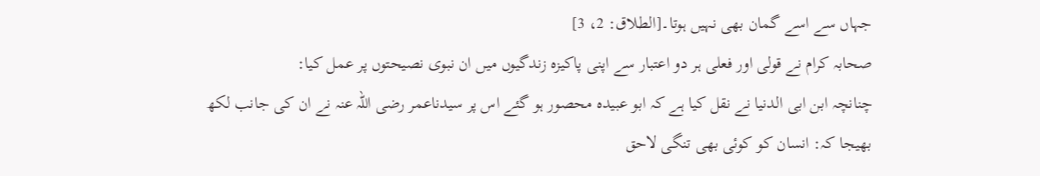جہاں سے اسے گمان بھی نہیں ہوتا۔[الطلاق: 2، 3]
صحابہ کرام نے قولی اور فعلی ہر دو اعتبار سے اپنی پاکیزہ زندگیوں میں ان نبوی نصیحتوں پر عمل کیا:
چنانچہ ابن ابی الدنیا نے نقل کیا ہے کہ ابو عبیدہ محصور ہو گئے اس پر سیدناعمر رضی اللہ عنہ نے ان کی جانب لکھ بھیجا کہ: انسان کو کوئی بھی تنگی لاحق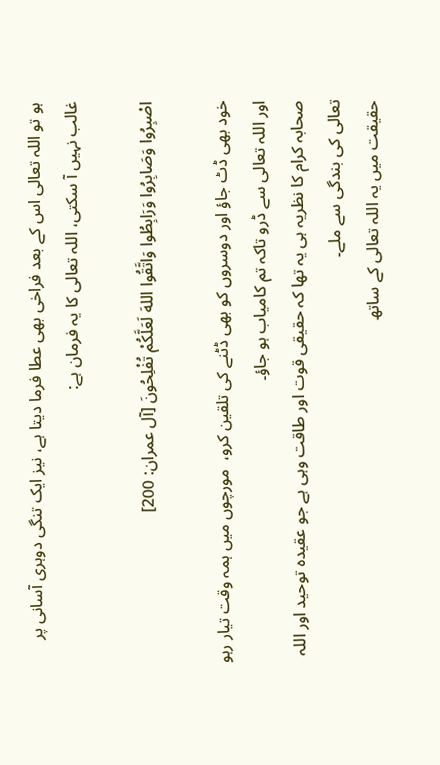ہو تو اللہ تعالی اس کے بعد فراخی بھی عطا فرما دیتا ہے، نیز ایک تنگی دوہری آسانی پر غالب نہیں آ سکتی، اللہ تعالی کا یہ فرمان ہے:

اصْبِرُوا وَصَابِرُوا وَرَابِطُوا وَاتَّقُوا اللهَ لَعَلَّكُمْ تُفْلِحُونَ [آل عمران: 200]

خود بھی ڈٹ جاؤ اور دوسروں کو بھی ڈٹنے کی تلقین کرو،  مورچوں میں ہمہ وقت تیار رہو اور اللہ تعالی سے ڈرو تاکہ تم کامیاب ہو جاؤ۔
صحابہ کرام کا نظریہ ہی یہ تھا کہ حقیقی قوت اور طاقت وہی ہے جو عقیدہ توحید اور اللہ تعالی کی بندگی سے ملے۔
حقیقت میں یہ اللہ تعالی کے ساتھ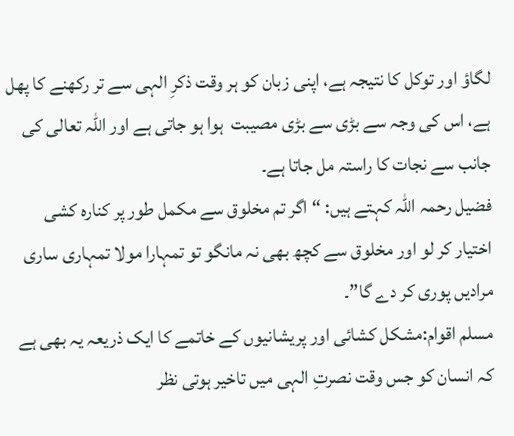لگاؤ اور توکل کا نتیجہ ہے، اپنی زبان کو ہر وقت ذکرِ الہی سے تر رکھنے کا پھل ہے، اس کی وجہ سے بڑی سے بڑی مصیبت  ہوا ہو جاتی ہے اور اللہ تعالی کی جانب سے نجات کا راستہ مل جاتا ہے۔
فضیل رحمہ اللہ کہتے ہیں: “اگر تم مخلوق سے مکمل طور پر کنارہ کشی اختیار کر لو اور مخلوق سے کچھ بھی نہ مانگو تو تمہارا مولا تمہاری ساری مرادیں پوری کر دے گا”۔
مسلم اقوام:مشکل کشائی اور پریشانیوں کے خاتمے کا ایک ذریعہ یہ بھی ہے کہ انسان کو جس وقت نصرتِ الہی میں تاخیر ہوتی نظر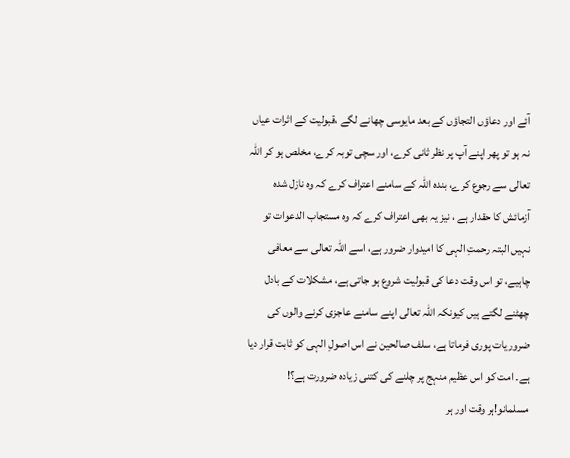آئے اور دعاؤں التجاؤں کے بعد مایوسی چھانے لگے ،قبولیت کے اثرات عیاں نہ ہو تو پھر اپنے آپ پر نظر ثانی کرے، اور سچی توبہ کرے، مخلص ہو کر اللہ تعالی سے رجوع کرے، بندہ اللہ کے سامنے اعتراف کرے کہ وہ نازل شدہ آزمائش کا حقدار ہے ، نیز یہ بھی اعتراف کرے کہ وہ مستجاب الدعوات تو نہیں البتہ رحمتِ الہی کا امیدوار ضرور ہے، اسے اللہ تعالی سے معافی چاہیے، تو اس وقت دعا کی قبولیت شروع ہو جاتی ہے، مشکلات کے بادل چھٹنے لگتے ہیں کیونکہ اللہ تعالی اپنے سامنے عاجزی کرنے والوں کی ضروریات پوری فرماتا ہے، سلف صالحین نے اس اصولِ الہی کو ثابت قرار دیا ہے۔ امت کو اس عظیم منہج پر چلنے کی کتنی زیادہ ضرورت ہے؟!
مسلمانو!ہر وقت اور ہر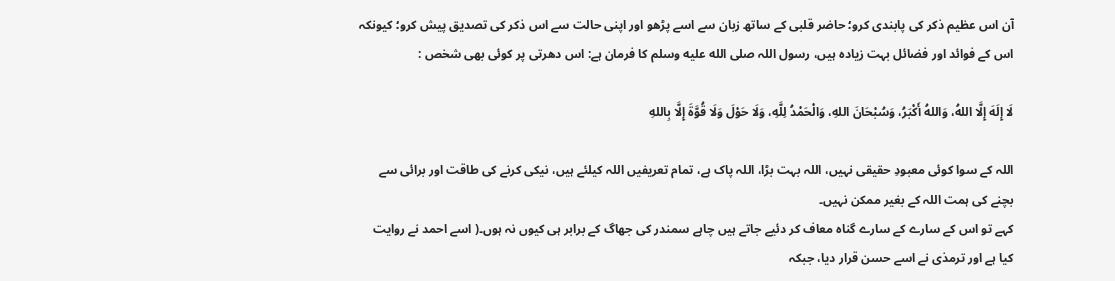آن اس عظیم ذکر کی پابندی کرو؛ حاضر قلبی کے ساتھ زبان سے اسے پڑھو اور اپنی حالت سے اس ذکر کی تصدیق پیش کرو؛ کیونکہ اس کے فوائد اور فضائل بہت زیادہ ہیں، رسول اللہ صلى الله عليه وسلم کا فرمان ہے: اس دھرتی پر کوئی بھی شخص :

لَا إِلَهَ إِلَّا اللهُ، وَاللهُ أَكْبَرُ، وَسُبْحَانَ اللهِ، وَالْحَمْدُ لِلَّهِ، وَلَا حَوْلَ وَلَا قُوَّةَ إِلَّا بِاللهِ

اللہ کے سوا کوئی معبودِ حقیقی نہیں، اللہ بہت بڑا، اللہ پاک ہے، تمام تعریفیں اللہ کیلئے ہیں، نیکی کرنے کی طاقت اور برائی سے بچنے کی ہمت اللہ کے بغیر ممکن نہیں۔
کہے تو اس کے سارے کے سارے گناہ معاف کر دئیے جاتے ہیں چاہے سمندر کی جھاگ کے برابر ہی کیوں نہ ہوں۔( اسے احمد نے روایت کیا ہے اور ترمذی نے اسے حسن قرار دیا، جبکہ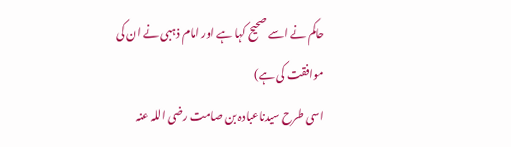حاکم نے اسے صحیح کہا ہے اور امام ذہبی نے ان کی موافقت کی ہے)
اسی طرح سیدناعبادہ بن صامت رضی اللہ عنہ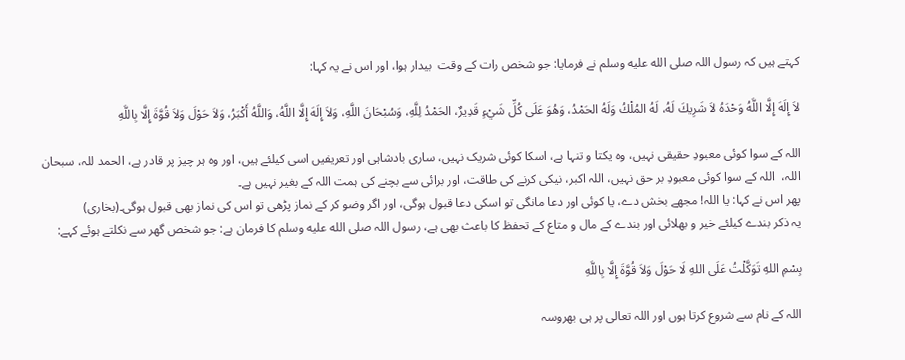کہتے ہیں کہ رسول اللہ صلى الله عليه وسلم نے فرمایا: جو شخص رات کے وقت  بیدار ہوا، اور اس نے یہ کہا:

لاَ إِلَهَ إِلَّا اللَّهُ وَحْدَهُ لاَ شَرِيكَ لَهُ، لَهُ المُلْكُ وَلَهُ الحَمْدُ، وَهُوَ عَلَى كُلِّ شَيْءٍ قَدِيرٌ، الحَمْدُ لِلَّهِ، وَسُبْحَانَ اللَّهِ، وَلاَ إِلَهَ إِلَّا اللَّهُ، وَاللَّهُ أَكْبَرُ، وَلاَ حَوْلَ وَلاَ قُوَّةَ إِلَّا بِاللَّهِ

اللہ کے سوا کوئی معبودِ حقیقی نہیں، وہ یکتا و تنہا ہے، اسکا کوئی شریک نہیں، ساری بادشاہی اور تعریفیں اسی کیلئے ہیں، اور وہ ہر چیز پر قادر ہے، الحمد للہ، سبحان اللہ،  اللہ کے سوا کوئی معبودِ بر حق نہیں، اللہ اکبر، نیکی کرنے کی طاقت، اور برائی سے بچنے کی ہمت اللہ کے بغیر نہیں ہے۔
پھر اس نے کہا: یا اللہ! مجھے بخش دے، یا کوئی اور دعا مانگی تو اسکی دعا قبول ہوگی، اور اگر وضو کر کے نماز پڑھی تو اس کی نماز بھی قبول ہوگی۔(بخاری)
یہ ذکر بندے کیلئے خیر و بھلائی اور بندے کے مال و متاع کے تحفظ کا باعث بھی ہے، رسول اللہ صلى الله عليه وسلم کا فرمان ہے: جو شخص گھر سے نکلتے ہوئے کہے:

بِسْمِ اللهِ تَوَكَّلْتُ عَلَى اللهِ لَا حَوْلَ وَلاَ قُوَّةَ إِلَّا بِاللَّهِ

اللہ کے نام سے شروع کرتا ہوں اور اللہ تعالی پر ہی بھروسہ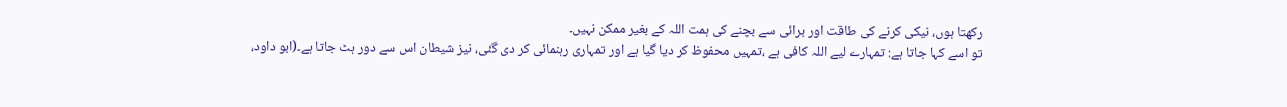رکھتا ہوں، نیکی کرنے کی طاقت اور برائی سے بچنے کی ہمت اللہ کے بغیر ممکن نہیں۔
تو اسے کہا جاتا ہے: تمہارے لیے اللہ کافی ہے ،تمہیں محفوظ کر دیا گیا ہے اور تمہاری رہنمائی کر دی گئی، نیز شیطان اس سے دور ہٹ جاتا ہے۔(ابو داود،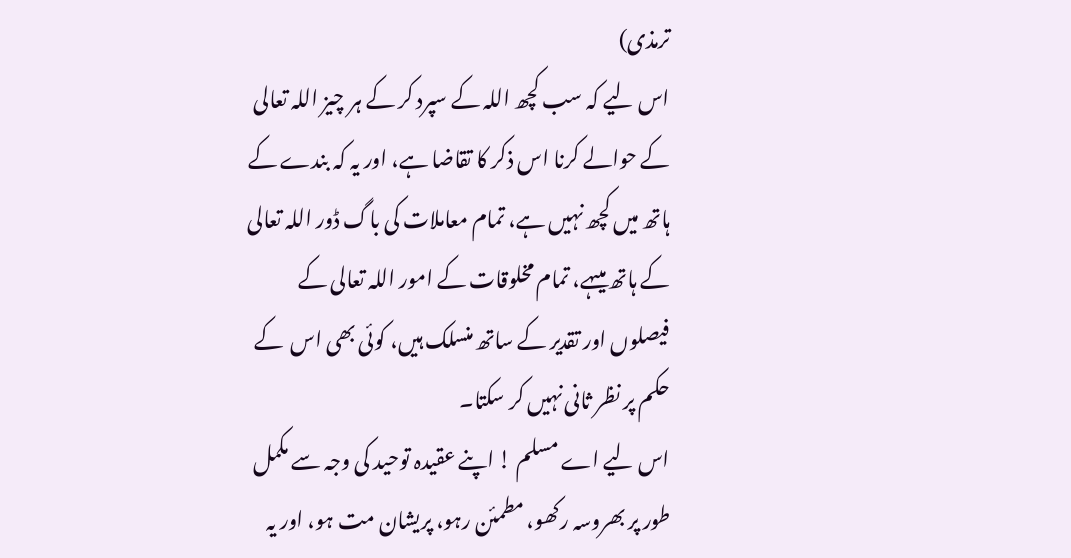ترمذی)
اس لیے کہ سب کچھ اللہ کے سپرد کر کے ہر چیز اللہ تعالی کے حوالے کرنا اس ذکر کا تقاضا ہے، اور یہ کہ بندے کے ہاتھ میں کچھ نہیں ہے، تمام معاملات کی باگ ڈور اللہ تعالی کے ہاتھ میںہے، تمام مخلوقات کے امور اللہ تعالی کے فیصلوں اور تقدیر کے ساتھ منسلک ہیں، کوئی بھی اس  کے حکم پر نظر ثانی نہیں کر سکتا۔
اس لیے اے مسلم ! اپنے عقیدہ توحید کی وجہ سے مکمل طور پر بھروسہ رکھو، مطمئن رہو، پریشان مت ہو، اور یہ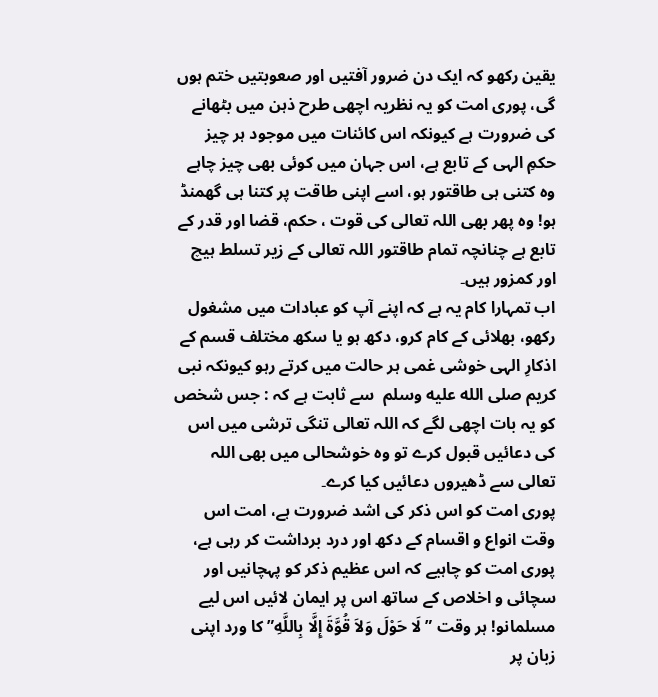یقین رکھو کہ ایک دن ضرور آفتیں اور صعوبتیں ختم ہوں گی، پوری امت کو یہ نظریہ اچھی طرح ذہن میں بٹھانے کی ضرورت ہے کیونکہ اس کائنات میں موجود ہر چیز حکمِ الہی کے تابع ہے، اس جہان میں کوئی بھی چیز چاہے وہ کتنی ہی طاقتور ہو، اسے اپنی طاقت پر کتنا ہی گھمنڈ ہو! وہ پھر بھی اللہ تعالی کی قوت ، حکم، قضا اور قدر کے تابع ہے چنانچہ تمام طاقتور اللہ تعالی کے زیر تسلط ہیچ اور کمزور ہیں۔
اب تمہارا کام یہ ہے کہ اپنے آپ کو عبادات میں مشغول رکھو، بھلائی کے کام کرو، دکھ ہو یا سکھ مختلف قسم کے اذکارِ الہی خوشی غمی ہر حالت میں کرتے رہو کیونکہ نبی کریم صلى الله عليه وسلم  سے ثابت ہے کہ : جس شخص کو یہ بات اچھی لگے کہ اللہ تعالی تنگی ترشی میں اس کی دعائیں قبول کرے تو وہ خوشحالی میں بھی اللہ تعالی سے ڈھیروں دعائیں کیا کرے۔
پوری امت کو اس ذکر کی اشد ضرورت ہے، امت اس وقت انواع و اقسام کے دکھ اور درد برداشت کر رہی ہے، پوری امت کو چاہیے کہ اس عظیم ذکر کو پہچانیں اور سچائی و اخلاص کے ساتھ اس پر ایمان لائیں اس لیے مسلمانو! ہر وقت ” لَا حَوْلَ وَلاَ قُوَّةَ إِلَّا بِاللَّهِ” کا ورد اپنی زبان پر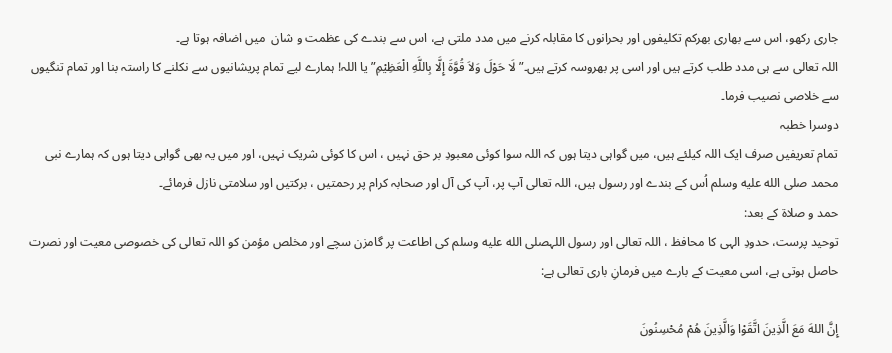جاری رکھو، اس سے بھاری بھرکم تکلیفوں اور بحرانوں کا مقابلہ کرنے میں مدد ملتی ہے، اس سے بندے کی عظمت و شان  میں اضافہ ہوتا ہے۔
اللہ تعالی سے ہی مدد طلب کرتے ہیں اور اسی پر بھروسہ کرتے ہیں۔”لَا حَوْلَ وَلاَ قُوَّةَ إِلَّا بِاللَّهِ الْعَظِيْمِ” یا اللہ! ہمارے لیے تمام پریشانیوں سے نکلنے کا راستہ بنا اور تمام تنگیوں سے خلاصی نصیب فرما۔
دوسرا خطبہ
تمام تعریفیں صرف ایک اللہ کیلئے ہیں، میں گواہی دیتا ہوں کہ اللہ سوا کوئی معبودِ بر حق نہیں ، اس کا کوئی شریک نہیں، اور میں یہ بھی گواہی دیتا ہوں کہ ہمارے نبی محمد صلى الله عليه وسلم اُس کے بندے اور رسول ہیں، اللہ تعالی آپ پر، آپ کی آل اور صحابہ کرام پر رحمتیں ، برکتیں اور سلامتی نازل فرمائے۔
حمد و صلاۃ کے بعد:
توحید پرست، حدودِ الہی کا محافظ ، اللہ تعالی اور رسول اللہصلى الله عليه وسلم کی اطاعت پر گامزن سچے اور مخلص مؤمن کو اللہ تعالی کی خصوصی معیت اور نصرت حاصل ہوتی ہے، اسی معیت کے بارے میں فرمانِ باری تعالی ہے:

إِنَّ اللهَ مَعَ الَّذِينَ اتَّقَوْا وَالَّذِينَ هُمْ مُحْسِنُونَ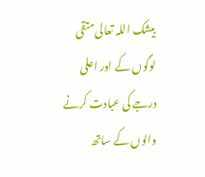بیشک اللہ تعالی متقی لوگوں کے اور اعلی درجے کی عبادت کرنے والوں کے ساتھ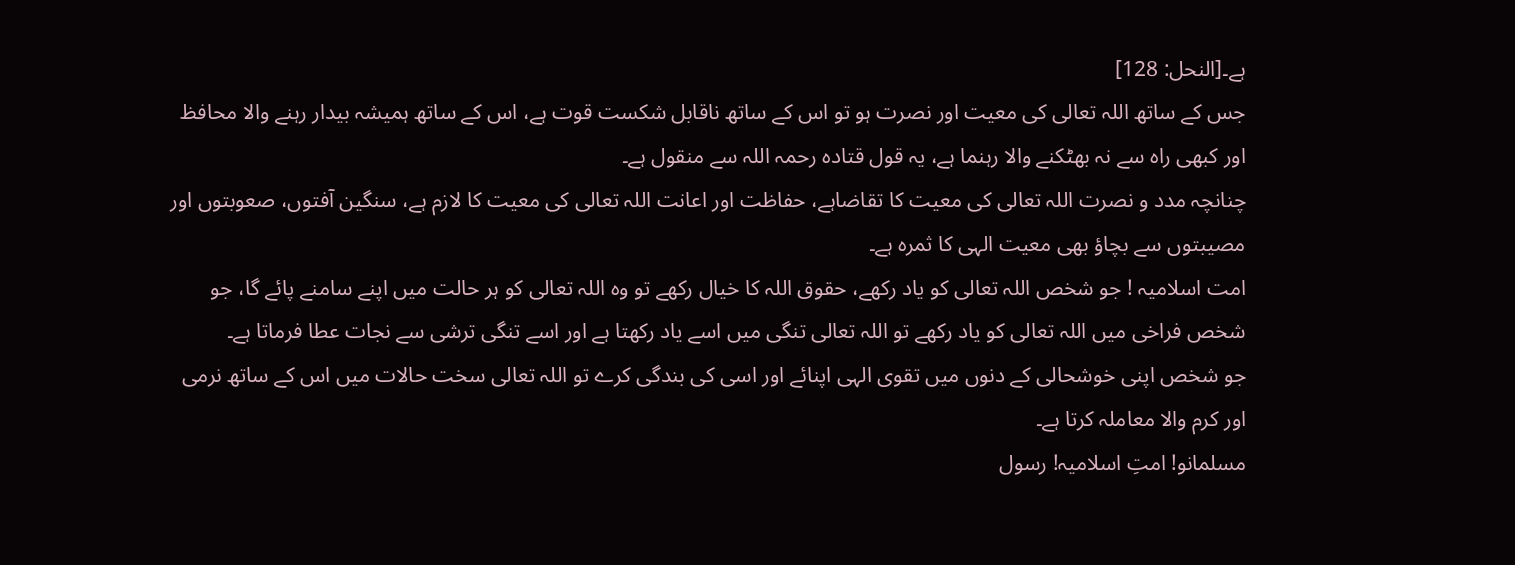ہے۔[النحل: 128]
جس کے ساتھ اللہ تعالی کی معیت اور نصرت ہو تو اس کے ساتھ ناقابل شکست قوت ہے، اس کے ساتھ ہمیشہ بیدار رہنے والا محافظ  اور کبھی راہ سے نہ بھٹکنے والا رہنما ہے، یہ قول قتادہ رحمہ اللہ سے منقول ہے۔
چنانچہ مدد و نصرت اللہ تعالی کی معیت کا تقاضاہے، حفاظت اور اعانت اللہ تعالی کی معیت کا لازم ہے، سنگین آفتوں، صعوبتوں اور مصیبتوں سے بچاؤ بھی معیت الہی کا ثمرہ ہے۔
امت اسلامیہ ! جو شخص اللہ تعالی کو یاد رکھے، حقوق اللہ کا خیال رکھے تو وہ اللہ تعالی کو ہر حالت میں اپنے سامنے پائے گا، جو شخص فراخی میں اللہ تعالی کو یاد رکھے تو اللہ تعالی تنگی میں اسے یاد رکھتا ہے اور اسے تنگی ترشی سے نجات عطا فرماتا ہے۔
جو شخص اپنی خوشحالی کے دنوں میں تقوی الہی اپنائے اور اسی کی بندگی کرے تو اللہ تعالی سخت حالات میں اس کے ساتھ نرمی اور کرم والا معاملہ کرتا ہے۔
مسلمانو! امتِ اسلامیہ! رسول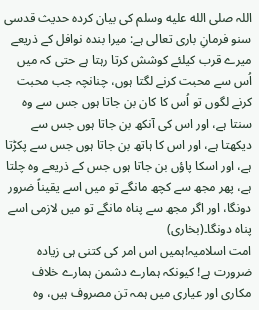اللہ صلى الله عليه وسلم کی بیان کردہ حدیث قدسی سنو فرمانِ باری تعالی ہے: میرا بندہ نوافل کے ذریعے میرے قرب کیلئے کوشش کرتا رہتا ہے حتی کہ میں اُس سے محبت کرنے لگتا ہوں، چنانچہ جب محبت کرنے لگوں تو اُس کا کان بن جاتا ہوں جس سے وہ سنتا ہے، اور اس کی آنکھ بن جاتا ہوں جس سے دیکھتا ہے، اور اس کا ہاتھ بن جاتا ہوں جس سے پکڑتا ہے، اور اسکا پاؤں بن جاتا ہوں جس کے ذریعے وہ چلتا ہے، پھر مجھ سے کچھ مانگے تو میں اسے یقیناً ضرور دونگا، اور اگر مجھ سے پناہ مانگے تو میں لازمی اسے پناہ دونگا۔(بخاری)
امت اسلامیہ!ہمیں اس امر کی کتنی ہی زیادہ ضرورت ہے! کیونکہ ہمارے دشمن ہمارے خلاف مکاری اور عیاری میں ہمہ تن مصروف ہیں، وہ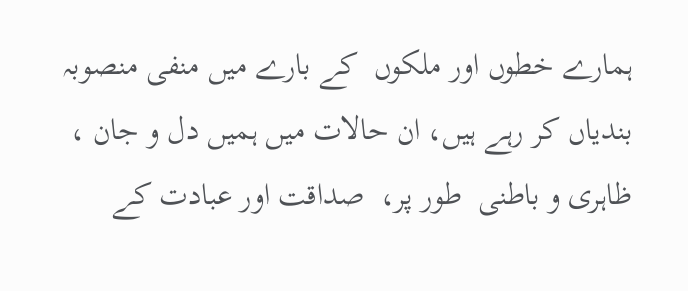ہمارے خطوں اور ملکوں  کے بارے میں منفی منصوبہ بندیاں کر رہے ہیں، ان حالات میں ہمیں دل و جان ، ظاہری و باطنی  طور پر،  صداقت اور عبادت کے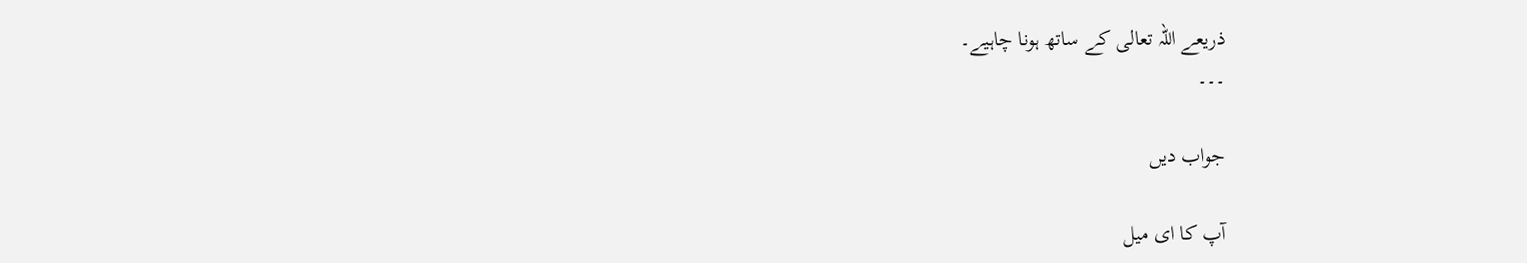ذریعے اللہ تعالی کے ساتھ ہونا چاہیے۔
۔۔۔

جواب دیں

آپ کا ای میل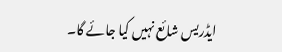ایڈریس شائع نہیں کیا جائے گا۔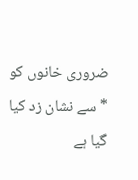ضروری خانوں کو * سے نشان زد کیا گیا ہے